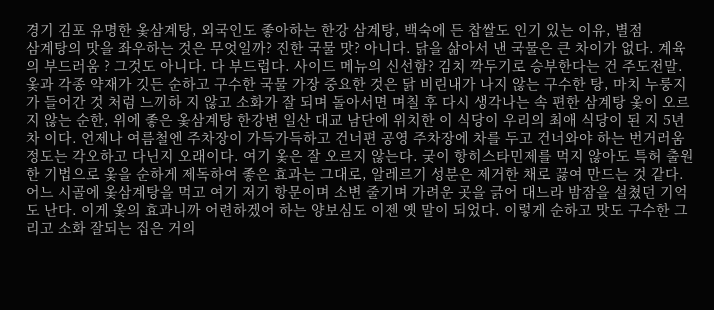경기 김포 유명한 옻삼계탕, 외국인도 좋아하는 한강 삼계탕, 백숙에 든 찹쌀도 인기 있는 이유, 별점
삼계탕의 맛을 좌우하는 것은 무엇일까? 진한 국물 맛? 아니다. 닭을 삶아서 낸 국물은 큰 차이가 없다. 계육의 부드러움 ? 그것도 아니다. 다 부드럽다. 사이드 메뉴의 신선함? 김치 깍두기로 승부한다는 건 주도전말. 옻과 각종 약재가 깃든 순하고 구수한 국물 가장 중요한 것은 닭 비린내가 나지 않는 구수한 탕, 마치 누룽지가 들어간 것 처럼 느끼하 지 않고 소화가 잘 되며 돌아서면 며칠 후 다시 생각나는 속 편한 삼계탕 옻이 오르지 않는 순한, 위에 좋은 옻삼계탕 한강변 일산 대교 남단에 위치한 이 식당이 우리의 최애 식당이 된 지 5년차 이다. 언제나 여름철엔 주차장이 가득가득하고 건너편 공영 주차장에 차를 두고 건너와야 하는 번거러움 정도는 각오하고 다닌지 오래이다. 여기 옻은 잘 오르지 않는다. 궂이 항히스타민제를 먹지 않아도 특허 출원한 기법으로 옻을 순하게 제독하여 좋은 효과는 그대로, 알레르기 성분은 제거한 채로 끓여 만드는 것 같다. 어느 시골에 옻삼계탕을 먹고 여기 저기 항문이며 소변 줄기며 가려운 곳을 긁어 대느라 밤잠을 설쳤던 기억도 난다. 이게 옻의 효과니까 어련하겠어 하는 양보심도 이젠 옛 말이 되었다. 이렇게 순하고 맛도 구수한 그리고 소화 잘되는 집은 거의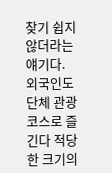찾기 쉽지 않더라는 얘기다. 외국인도 단체 관광 코스로 즐긴다 적당한 크기의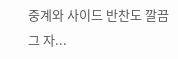중계와 사이드 반찬도 깔끔 그 자...